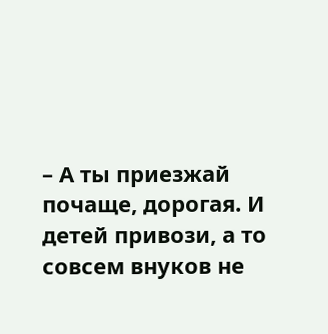– А ты приезжай почаще, дорогая. И детей привози, а то совсем внуков не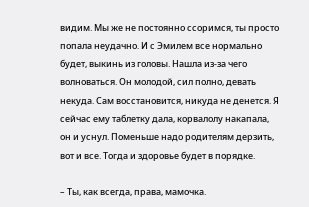видим. Мы же не постоянно ссоримся, ты просто попала неудачно. И с Эмилем все нормально будет, выкинь из головы. Нашла из-за чего волноваться. Он молодой, сил полно, девать некуда. Сам восстановится, никуда не денется. Я сейчас ему таблетку дала, корвалолу накапала, он и уснул. Поменьше надо родителям дерзить, вот и все. Тогда и здоровье будет в порядке.

– Ты, как всегда, права, мамочка.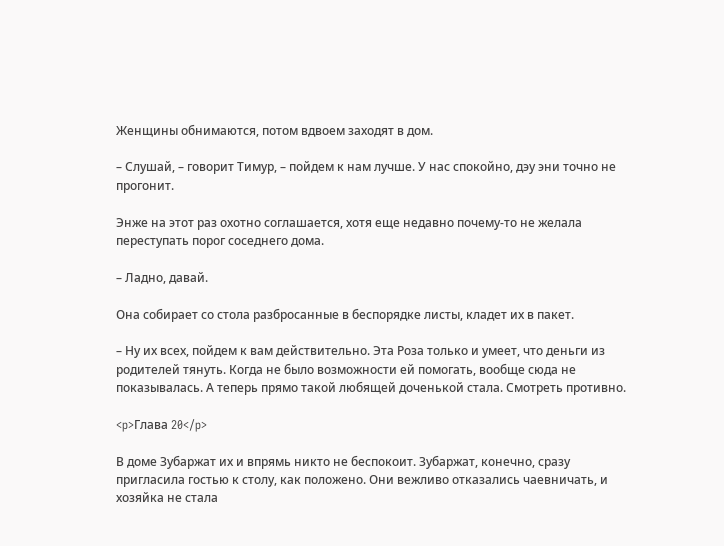Женщины обнимаются, потом вдвоем заходят в дом.

– Слушай, – говорит Тимур, – пойдем к нам лучше. У нас спокойно, дэу эни точно не прогонит.

Энже на этот раз охотно соглашается, хотя еще недавно почему-то не желала переступать порог соседнего дома.

– Ладно, давай.

Она собирает со стола разбросанные в беспорядке листы, кладет их в пакет.

– Ну их всех, пойдем к вам действительно. Эта Роза только и умеет, что деньги из родителей тянуть. Когда не было возможности ей помогать, вообще сюда не показывалась. А теперь прямо такой любящей доченькой стала. Смотреть противно.

<p>Глава 20</p>

В доме Зубаржат их и впрямь никто не беспокоит. Зубаржат, конечно, сразу пригласила гостью к столу, как положено. Они вежливо отказались чаевничать, и хозяйка не стала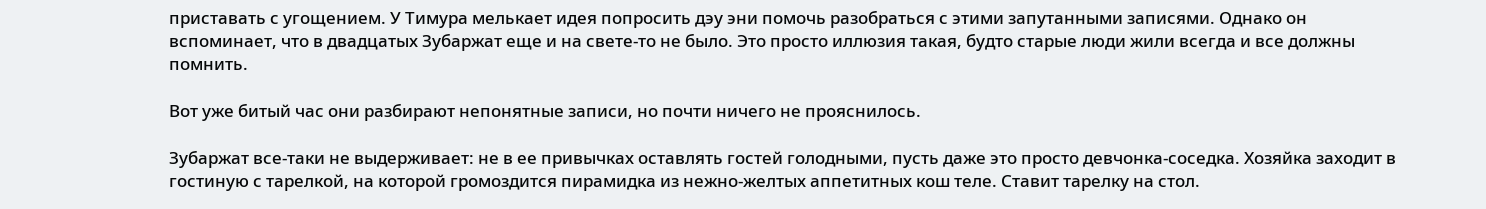приставать с угощением. У Тимура мелькает идея попросить дэу эни помочь разобраться с этими запутанными записями. Однако он вспоминает, что в двадцатых Зубаржат еще и на свете-то не было. Это просто иллюзия такая, будто старые люди жили всегда и все должны помнить.

Вот уже битый час они разбирают непонятные записи, но почти ничего не прояснилось.

Зубаржат все-таки не выдерживает: не в ее привычках оставлять гостей голодными, пусть даже это просто девчонка-соседка. Хозяйка заходит в гостиную с тарелкой, на которой громоздится пирамидка из нежно-желтых аппетитных кош теле. Ставит тарелку на стол.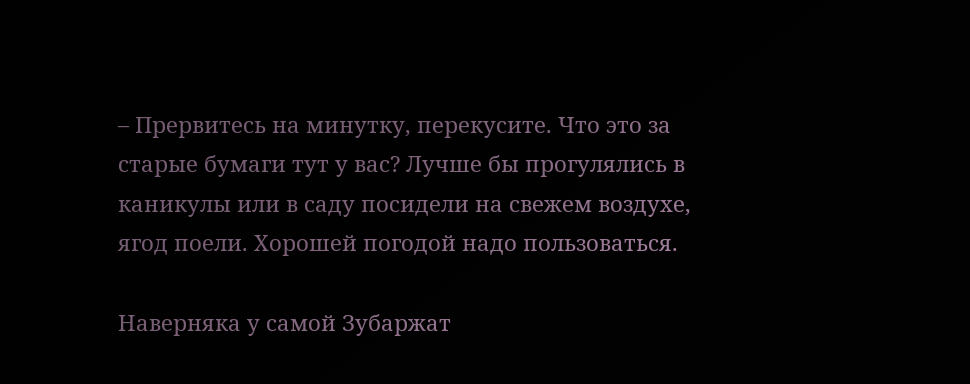– Прервитесь на минутку, перекусите. Что это за старые бумаги тут у вас? Лучше бы прогулялись в каникулы или в саду посидели на свежем воздухе, ягод поели. Хорошей погодой надо пользоваться.

Наверняка у самой Зубаржат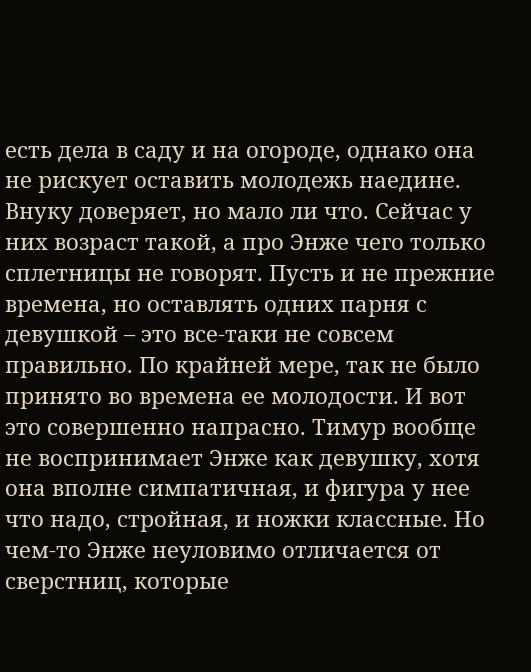есть дела в саду и на огороде, однако она не рискует оставить молодежь наедине. Внуку доверяет, но мало ли что. Сейчас у них возраст такой, а про Энже чего только сплетницы не говорят. Пусть и не прежние времена, но оставлять одних парня с девушкой – это все-таки не совсем правильно. По крайней мере, так не было принято во времена ее молодости. И вот это совершенно напрасно. Тимур вообще не воспринимает Энже как девушку, хотя она вполне симпатичная, и фигура у нее что надо, стройная, и ножки классные. Но чем-то Энже неуловимо отличается от сверстниц, которые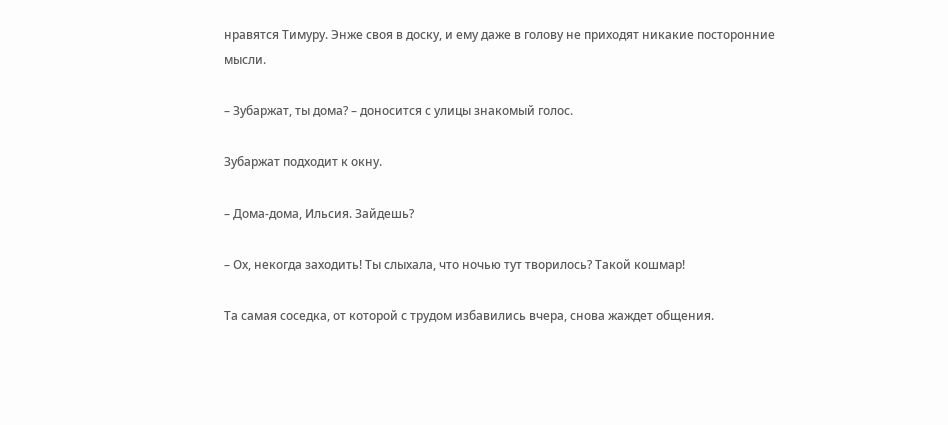нравятся Тимуру. Энже своя в доску, и ему даже в голову не приходят никакие посторонние мысли.

– Зубаржат, ты дома? – доносится с улицы знакомый голос.

Зубаржат подходит к окну.

– Дома-дома, Ильсия. Зайдешь?

– Ох, некогда заходить! Ты слыхала, что ночью тут творилось? Такой кошмар!

Та самая соседка, от которой с трудом избавились вчера, снова жаждет общения.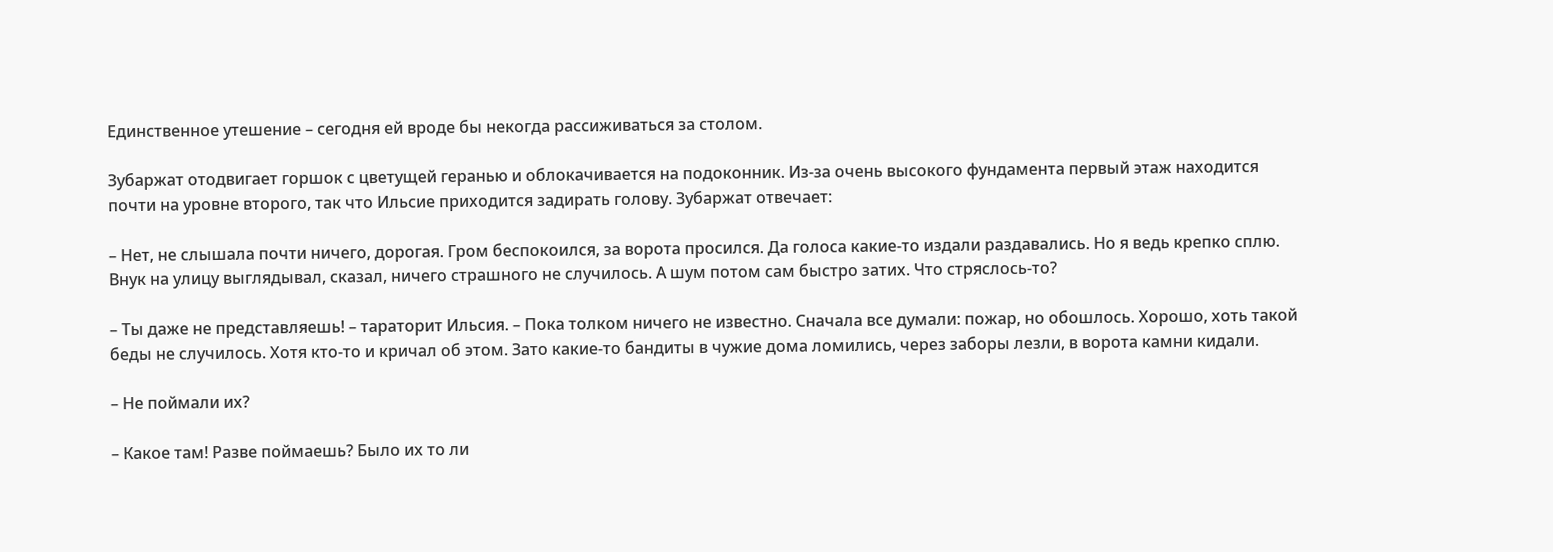Единственное утешение – сегодня ей вроде бы некогда рассиживаться за столом.

Зубаржат отодвигает горшок с цветущей геранью и облокачивается на подоконник. Из-за очень высокого фундамента первый этаж находится почти на уровне второго, так что Ильсие приходится задирать голову. Зубаржат отвечает:

– Нет, не слышала почти ничего, дорогая. Гром беспокоился, за ворота просился. Да голоса какие-то издали раздавались. Но я ведь крепко сплю. Внук на улицу выглядывал, сказал, ничего страшного не случилось. А шум потом сам быстро затих. Что стряслось-то?

– Ты даже не представляешь! – тараторит Ильсия. – Пока толком ничего не известно. Сначала все думали: пожар, но обошлось. Хорошо, хоть такой беды не случилось. Хотя кто-то и кричал об этом. Зато какие-то бандиты в чужие дома ломились, через заборы лезли, в ворота камни кидали.

– Не поймали их?

– Какое там! Разве поймаешь? Было их то ли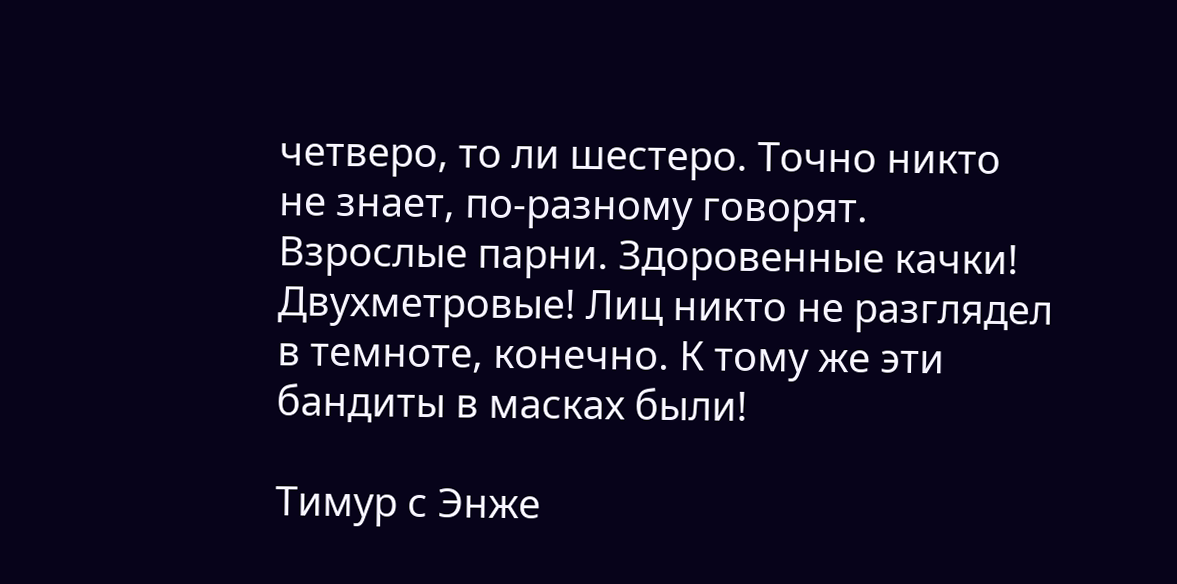четверо, то ли шестеро. Точно никто не знает, по-разному говорят. Взрослые парни. Здоровенные качки! Двухметровые! Лиц никто не разглядел в темноте, конечно. К тому же эти бандиты в масках были!

Тимур с Энже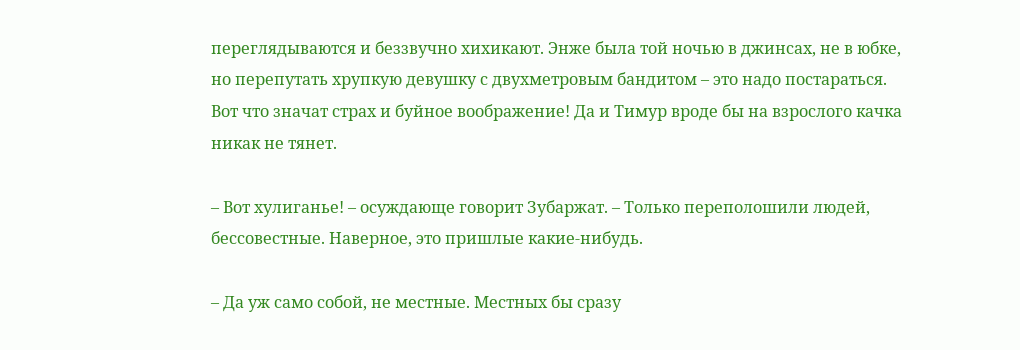переглядываются и беззвучно хихикают. Энже была той ночью в джинсах, не в юбке, но перепутать хрупкую девушку с двухметровым бандитом – это надо постараться. Вот что значат страх и буйное воображение! Да и Тимур вроде бы на взрослого качка никак не тянет.

– Вот хулиганье! – осуждающе говорит Зубаржат. – Только переполошили людей, бессовестные. Наверное, это пришлые какие-нибудь.

– Да уж само собой, не местные. Местных бы сразу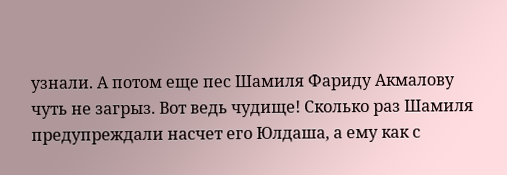узнали. А потом еще пес Шамиля Фариду Акмалову чуть не загрыз. Вот ведь чудище! Сколько раз Шамиля предупреждали насчет его Юлдаша, а ему как с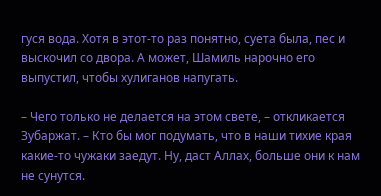гуся вода. Хотя в этот-то раз понятно, суета была, пес и выскочил со двора. А может, Шамиль нарочно его выпустил, чтобы хулиганов напугать.

– Чего только не делается на этом свете, – откликается Зубаржат. – Кто бы мог подумать, что в наши тихие края какие-то чужаки заедут. Ну, даст Аллах, больше они к нам не сунутся.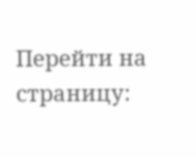Перейти на страницу: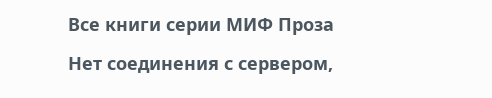Все книги серии МИФ Проза

Нет соединения с сервером,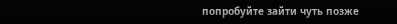попробуйте зайти чуть позже